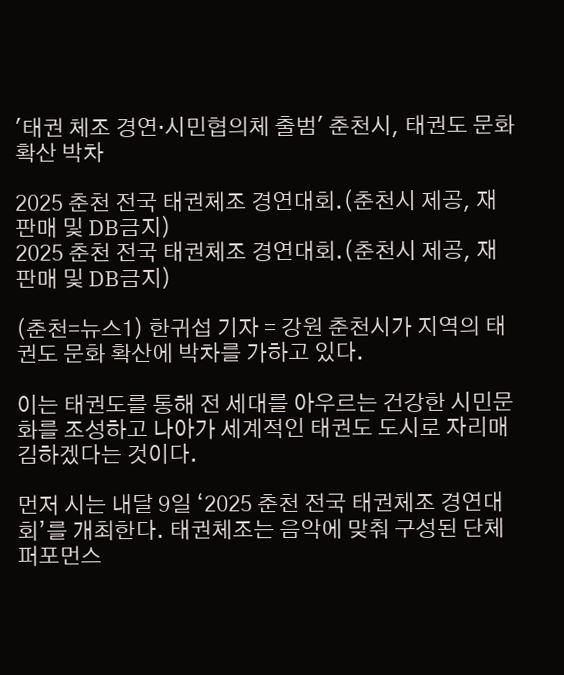'태권 체조 경연·시민협의체 출범' 춘천시, 태권도 문화 확산 박차

2025 춘천 전국 태권체조 경연대회.(춘천시 제공, 재판매 및 DB금지)
2025 춘천 전국 태권체조 경연대회.(춘천시 제공, 재판매 및 DB금지)

(춘천=뉴스1) 한귀섭 기자 = 강원 춘천시가 지역의 태권도 문화 확산에 박차를 가하고 있다.

이는 태권도를 통해 전 세대를 아우르는 건강한 시민문화를 조성하고 나아가 세계적인 태권도 도시로 자리매김하겠다는 것이다.

먼저 시는 내달 9일 ‘2025 춘천 전국 태권체조 경연대회’를 개최한다. 태권체조는 음악에 맞춰 구성된 단체 퍼포먼스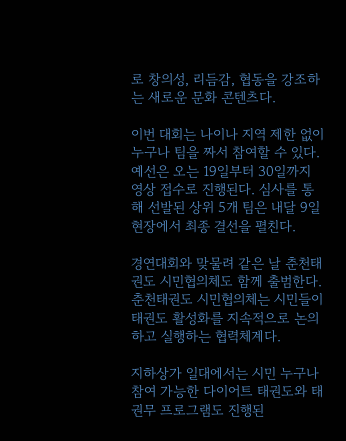로 창의성, 리듬감, 협동을 강조하는 새로운 문화 콘텐츠다.

이번 대회는 나이나 지역 제한 없이 누구나 팀을 짜서 참여할 수 있다. 예선은 오는 19일부터 30일까지 영상 접수로 진행된다. 심사를 통해 선발된 상위 5개 팀은 내달 9일 현장에서 최종 결선을 펼친다.

경연대회와 맞물려 같은 날 춘천태권도 시민협의체도 함께 출범한다. 춘천태권도 시민협의체는 시민들이 태권도 활성화를 지속적으로 논의하고 실행하는 협력체계다.

지하상가 일대에서는 시민 누구나 참여 가능한 다이어트 태권도와 태권무 프로그램도 진행된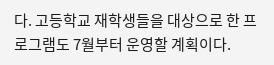다. 고등학교 재학생들을 대상으로 한 프로그램도 7월부터 운영할 계획이다.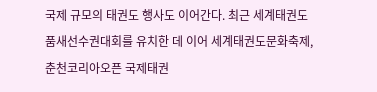국제 규모의 태권도 행사도 이어간다. 최근 세계태권도품새선수권대회를 유치한 데 이어 세계태권도문화축제, 춘천코리아오픈 국제태권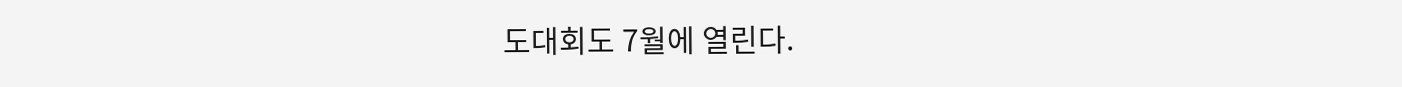도대회도 7월에 열린다.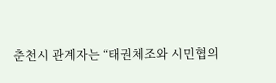춘천시 관계자는 “태권체조와 시민협의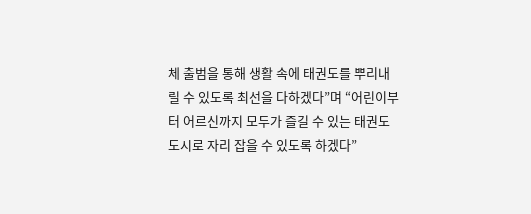체 출범을 통해 생활 속에 태권도를 뿌리내릴 수 있도록 최선을 다하겠다”며 “어린이부터 어르신까지 모두가 즐길 수 있는 태권도 도시로 자리 잡을 수 있도록 하겠다”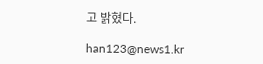고 밝혔다.

han123@news1.kr